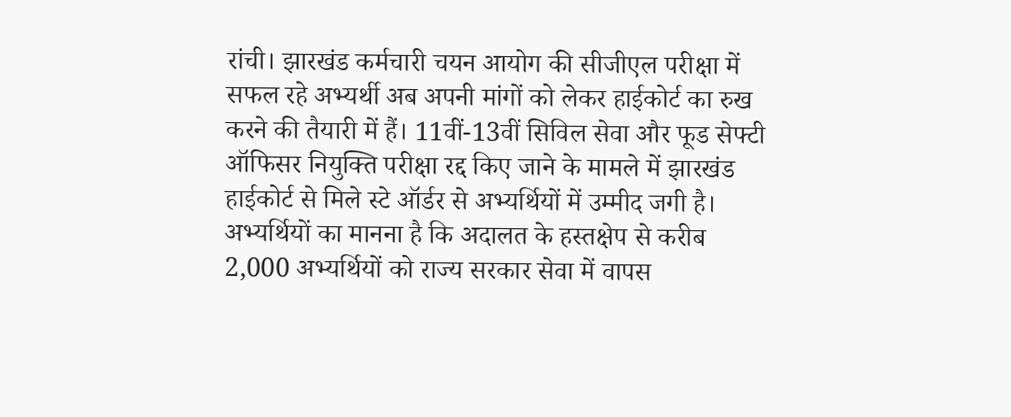रांची। झारखंड कर्मचारी चयन आयोग की सीजीएल परीक्षा में सफल रहे अभ्यर्थी अब अपनी मांगों को लेकर हाईकोर्ट का रुख करने की तैयारी में हैं। 11वीं-13वीं सिविल सेवा और फूड सेफ्टी ऑफिसर नियुक्ति परीक्षा रद्द किए जाने के मामले में झारखंड हाईकोर्ट से मिले स्टे ऑर्डर से अभ्यर्थियों में उम्मीद जगी है। अभ्यर्थियों का मानना है कि अदालत के हस्तक्षेप से करीब 2,000 अभ्यर्थियों को राज्य सरकार सेवा में वापस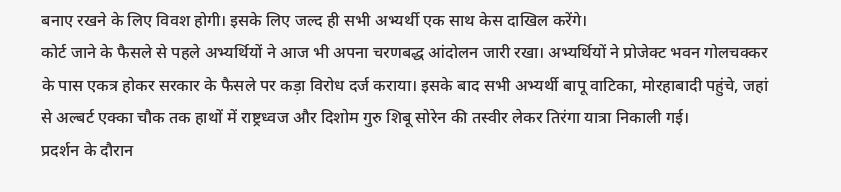बनाए रखने के लिए विवश होगी। इसके लिए जल्द ही सभी अभ्यर्थी एक साथ केस दाखिल करेंगे।
कोर्ट जाने के फैसले से पहले अभ्यर्थियों ने आज भी अपना चरणबद्ध आंदोलन जारी रखा। अभ्यर्थियों ने प्रोजेक्ट भवन गोलचक्कर के पास एकत्र होकर सरकार के फैसले पर कड़ा विरोध दर्ज कराया। इसके बाद सभी अभ्यर्थी बापू वाटिका, मोरहाबादी पहुंचे, जहां से अल्बर्ट एक्का चौक तक हाथों में राष्ट्रध्वज और दिशोम गुरु शिबू सोरेन की तस्वीर लेकर तिरंगा यात्रा निकाली गई।
प्रदर्शन के दौरान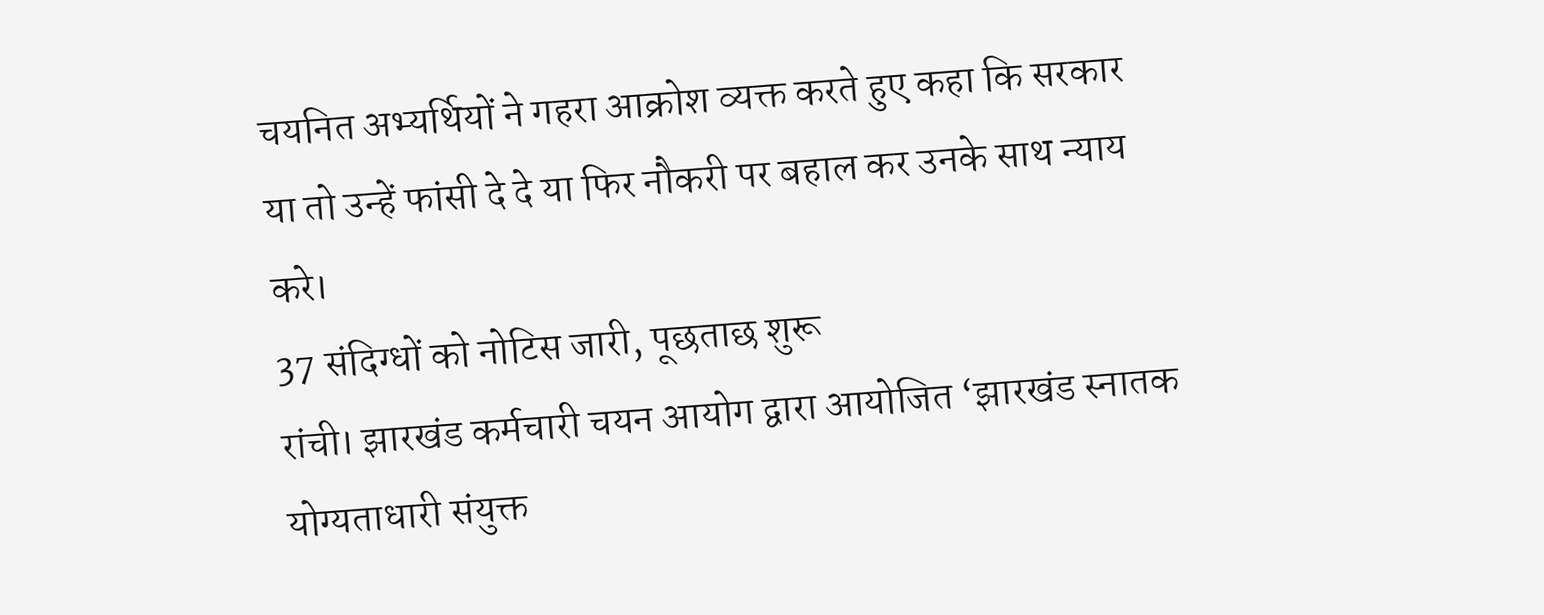चयनित अभ्यर्थियों ने गहरा आक्रोश व्यक्त करते हुए कहा कि सरकार या तो उन्हें फांसी दे दे या फिर नौकरी पर बहाल कर उनके साथ न्याय करे।
37 संदिग्धों को नोटिस जारी, पूछताछ शुरू
रांची। झारखंड कर्मचारी चयन आयोग द्वारा आयोजित ‘झारखंड स्नातक योग्यताधारी संयुक्त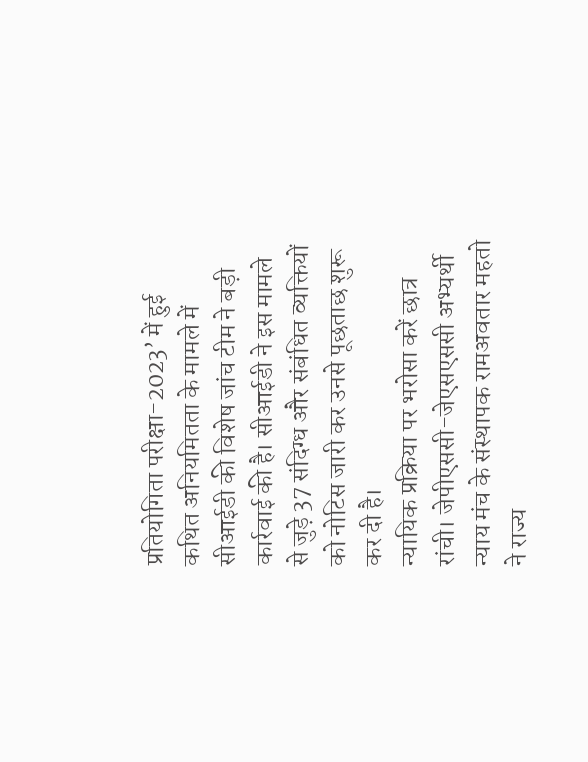प्रतियोगिता परीक्षा-2023’ में हुई कथित अनियमितता के मामले में सीआईडी की विशेष जांच टीम ने बड़ी कार्रवाई की है। सीआईडी ने इस मामले से जुड़े 37 संदिग्ध और संबंधित व्यक्तियों को नोटिस जारी कर उनसे पूछताछ शुरू कर दी है।
न्यायिक प्रक्रिया पर भरोसा करें छात्र
रांची। जेपीएससी-जेएसएससी अभ्यर्थी न्याय मंच के संस्थापक रामअवतार महतो ने राज्य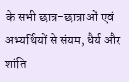के सभी छात्र-छात्राओं एवं अभ्यर्थियों से संयम, धैर्य और शांति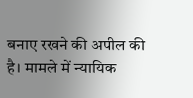बनाए रखने की अपील की है। मामले में न्यायिक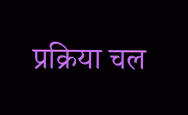प्रक्रिया चल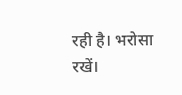रही है। भरोसा रखें।